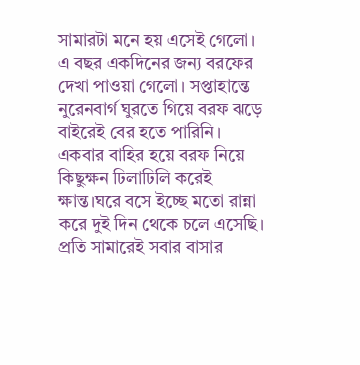সামারটা মনে হয় এসেই গেলো। এ বছর একদিনের জন্য বরফের দেখা পাওয়া গেলো। সপ্তাহান্তে নুরেনবার্গ ঘুরতে গিয়ে বরফ ঝড়ে বাইরেই বের হতে পারিনি। একবার বাহির হয়ে বরফ নিয়ে কিছুক্ষন ঢিলাঢিলি করেই ক্ষান্ত।ঘরে বসে ইচ্ছে মতো রান্না করে দুই দিন থেকে চলে এসেছি। প্রতি সামারেই সবার বাসার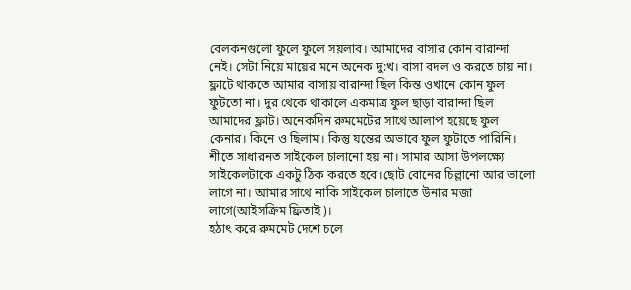বেলকনগুলো ফুলে ফুলে সয়লাব। আমাদের বাসার কোন বারান্দা নেই। সেটা নিয়ে মায়ের মনে অনেক দু:খ। বাসা বদল ও করতে চায় না। ফ্লাটে থাকতে আমার বাসায় বারান্দা ছিল কিন্ত ওখানে কোন ফুল ফুটতো না। দুর থেকে থাকালে একমাত্র ফুল ছাড়া বারান্দা ছিল আমাদের ফ্লাট। অনেকদিন রুমমেটের সাথে আলাপ হয়েছে ফুল কেনার। কিনে ও ছিলাম। কিন্তু যন্তের অভাবে ফুল ফুটাতে পারিনি।
শীতে সাধারনত সাইকেল চালানো হয় না। সামার আসা উপলক্ষ্যে সাইকেলটাকে একটু ঠিক করতে হবে।ছোট বোনের চিল্লানো আর ভালো লাগে না। আমার সাথে নাকি সাইকেল চালাতে উনার মজা লাগে(আইসক্রিম ফ্রিতাই)।
হঠাৎ করে রুমমেট দেশে চলে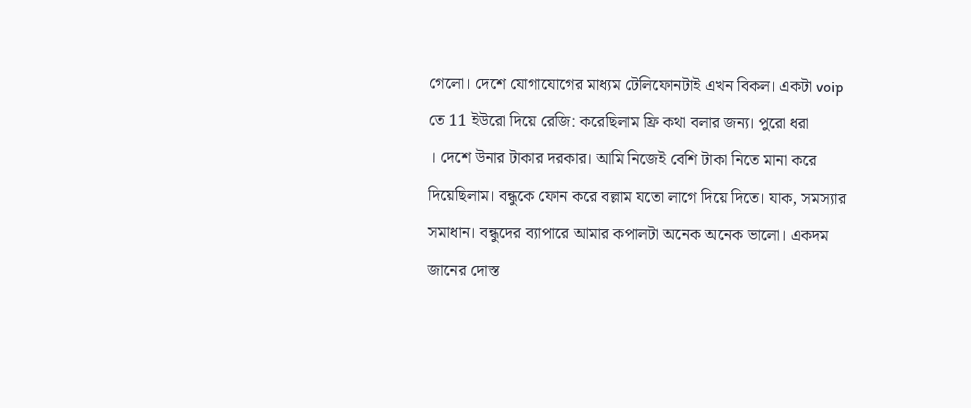গেলো। দেশে যোগাযোগের মাধ্যম টেলিফোনটাই এখন বিকল। একটা voip তে 11 ইউরো দিয়ে রেজি: করেছিলাম ফ্রি কথা বলার জন্য। পুরো ধরা
। দেশে উনার টাকার দরকার। আমি নিজেই বেশি টাকা নিতে মানা করে দিয়েছিলাম। বন্ধুকে ফোন করে বল্লাম যতো লাগে দিয়ে দিতে। যাক, সমস্যার সমাধান। বন্ধুদের ব্যাপারে আমার কপালটা অনেক অনেক ভালো। একদম জানের দোস্ত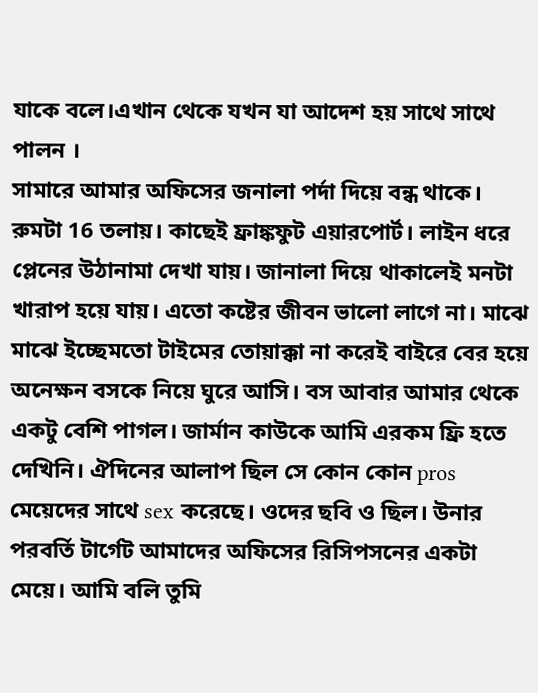যাকে বলে।এখান থেকে যখন যা আদেশ হয় সাথে সাথে পালন ।
সামারে আমার অফিসের জনালা পর্দা দিয়ে বন্ধ থাকে। রুমটা 16 তলায়। কাছেই ফ্রাঙ্কফুট এয়ারপোর্ট। লাইন ধরে প্লেনের উঠানামা দেখা যায়। জানালা দিয়ে থাকালেই মনটা খারাপ হয়ে যায়। এতো কষ্টের জীবন ভালো লাগে না। মাঝে মাঝে ইচ্ছেমতো টাইমের তোয়াক্কা না করেই বাইরে বের হয়ে অনেক্ষন বসকে নিয়ে ঘুরে আসি। বস আবার আমার থেকে একটু বেশি পাগল। জার্মান কাউকে আমি এরকম ফ্রি হতে দেখিনি। ঐদিনের আলাপ ছিল সে কোন কোন pros মেয়েদের সাথে sex করেছে। ওদের ছবি ও ছিল। উনার পরবর্তি টার্গেট আমাদের অফিসের রিসিপসনের একটা মেয়ে। আমি বলি তুমি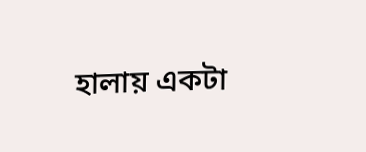হালায় একটা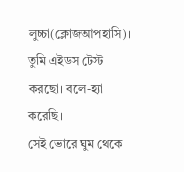লুচ্চা(ক্লোজআপহাসি)। তুমি এইডস টেস্ট করছো। বলে-হ্যা করেছি।
সেই ভোরে ঘুম থেকে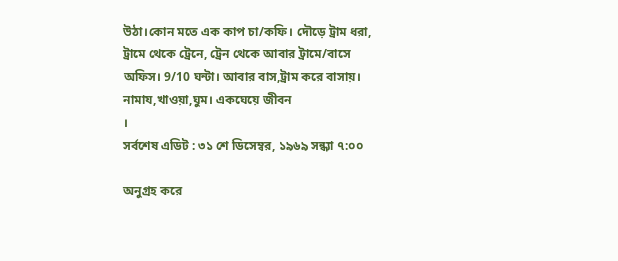উঠা।কোন মতে এক কাপ চা/কফি। দৌড়ে ট্রাম ধরা, ট্রামে থেকে ট্রেনে, ট্রেন থেকে আবার ট্রামে/বাসে অফিস। 9/10 ঘন্টা। আবার বাস,ট্রাম করে বাসায়। নামায,খাওয়া,ঘুম। একঘেয়ে জীবন
।
সর্বশেষ এডিট : ৩১ শে ডিসেম্বর, ১৯৬৯ সন্ধ্যা ৭:০০

অনুগ্রহ করে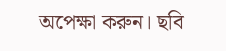অপেক্ষা করুন। ছবি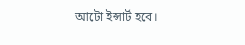আটো ইন্সার্ট হবে।